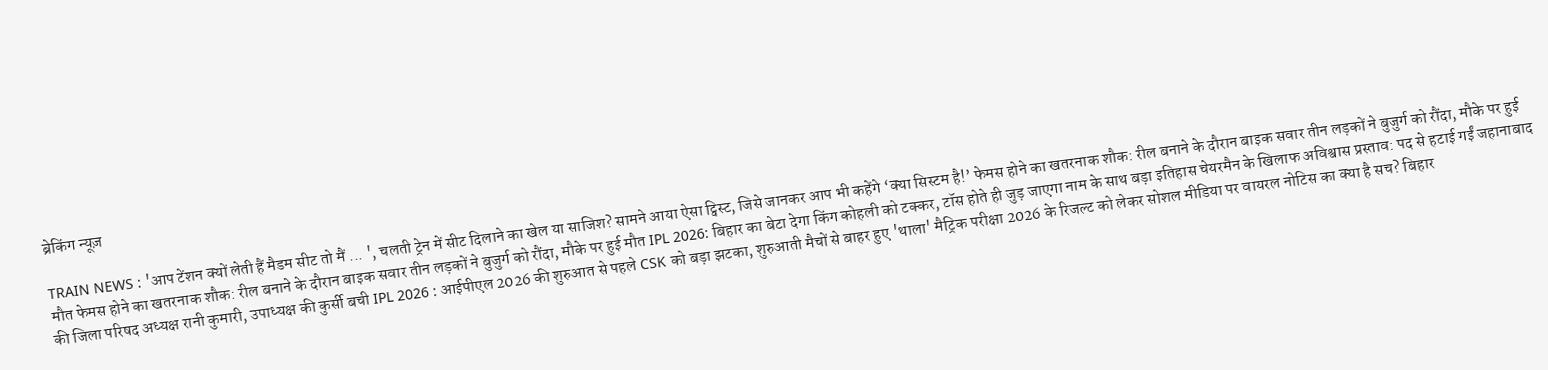ब्रेकिंग न्यूज़

TRAIN NEWS : 'आप टेंशन क्यों लेती हैं मैडम सीट तो मैं ... ', चलती ट्रेन में सीट दिलाने का खेल या साजिश? सामने आया ऐसा ट्विस्ट, जिसे जानकर आप भी कहेंगे ‘क्या सिस्टम है!’ फेमस होने का खतरनाक शौक: रील बनाने के दौरान बाइक सवार तीन लड़कों ने बुजुर्ग को रौंदा, मौके पर हुई मौत फेमस होने का खतरनाक शौक: रील बनाने के दौरान बाइक सवार तीन लड़कों ने बुजुर्ग को रौंदा, मौके पर हुई मौत IPL 2026: बिहार का बेटा देगा किंग कोहली को टक्कर, टॉस होते ही जुड़ जाएगा नाम के साथ बड़ा इतिहास चेयरमैन के खिलाफ अविश्वास प्रस्ताव: पद से हटाई गईं जहानाबाद की जिला परिषद अध्यक्ष रानी कुमारी, उपाध्यक्ष की कुर्सी बची IPL 2026 : आईपीएल 2026 की शुरुआत से पहले CSK को बड़ा झटका, शुरुआती मैचों से बाहर हुए 'थाला' मैट्रिक परीक्षा 2026 के रिजल्ट को लेकर सोशल मीडिया पर वायरल नोटिस का क्या है सच? बिहार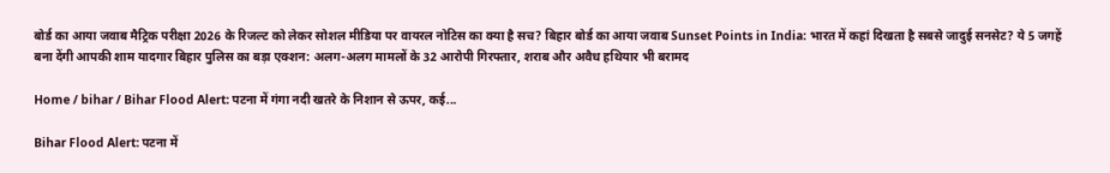बोर्ड का आया जवाब मैट्रिक परीक्षा 2026 के रिजल्ट को लेकर सोशल मीडिया पर वायरल नोटिस का क्या है सच? बिहार बोर्ड का आया जवाब Sunset Points in India: भारत में कहां दिखता है सबसे जादुई सनसेट? ये 5 जगहें बना देंगी आपकी शाम यादगार बिहार पुलिस का बड़ा एक्शन: अलग-अलग मामलों के 32 आरोपी गिरफ्तार, शराब और अवैध हथियार भी बरामद

Home / bihar / Bihar Flood Alert: पटना में गंगा नदी खतरे के निशान से ऊपर, कई...

Bihar Flood Alert: पटना में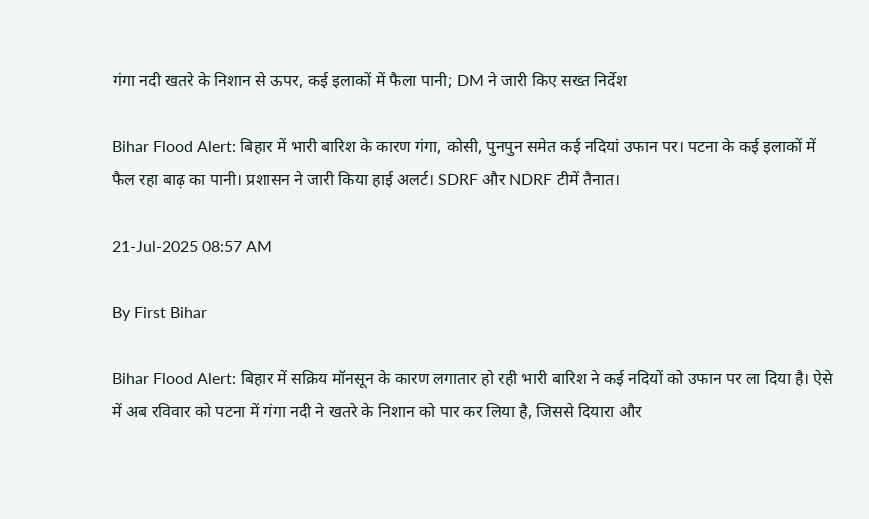गंगा नदी खतरे के निशान से ऊपर, कई इलाकों में फैला पानी; DM ने जारी किए सख्त निर्देश

Bihar Flood Alert: बिहार में भारी बारिश के कारण गंगा, कोसी, पुनपुन समेत कई नदियां उफान पर। पटना के कई इलाकों में फैल रहा बाढ़ का पानी। प्रशासन ने जारी किया हाई अलर्ट। SDRF और NDRF टीमें तैनात।

21-Jul-2025 08:57 AM

By First Bihar

Bihar Flood Alert: बिहार में सक्रिय मॉनसून के कारण लगातार हो रही भारी बारिश ने कई नदियों को उफान पर ला दिया है। ऐसे में अब रविवार को पटना में गंगा नदी ने खतरे के निशान को पार कर लिया है, जिससे दियारा और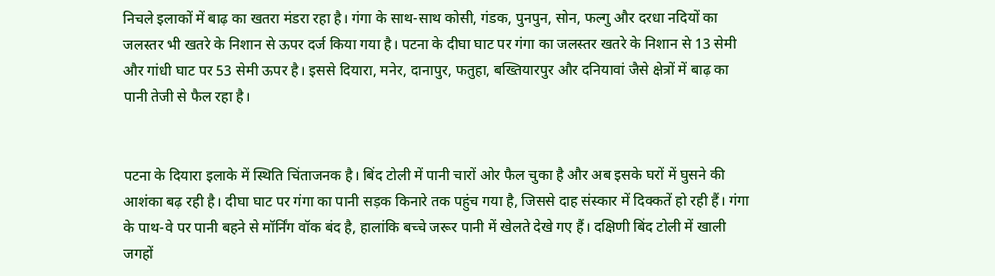निचले इलाकों में बाढ़ का खतरा मंडरा रहा है। गंगा के साथ-साथ कोसी, गंडक, पुनपुन, सोन, फल्गु और दरधा नदियों का जलस्तर भी खतरे के निशान से ऊपर दर्ज किया गया है। पटना के दीघा घाट पर गंगा का जलस्तर खतरे के निशान से 13 सेमी और गांधी घाट पर 53 सेमी ऊपर है। इससे दियारा, मनेर, दानापुर, फतुहा, बख्तियारपुर और दनियावां जैसे क्षेत्रों में बाढ़ का पानी तेजी से फैल रहा है।


पटना के दियारा इलाके में स्थिति चिंताजनक है। बिंद टोली में पानी चारों ओर फैल चुका है और अब इसके घरों में घुसने की आशंका बढ़ रही है। दीघा घाट पर गंगा का पानी सड़क किनारे तक पहुंच गया है, जिससे दाह संस्कार में दिक्कतें हो रही हैं। गंगा के पाथ-वे पर पानी बहने से मॉर्निंग वॉक बंद है, हालांकि बच्चे जरूर पानी में खेलते देखे गए हैं। दक्षिणी बिंद टोली में खाली जगहों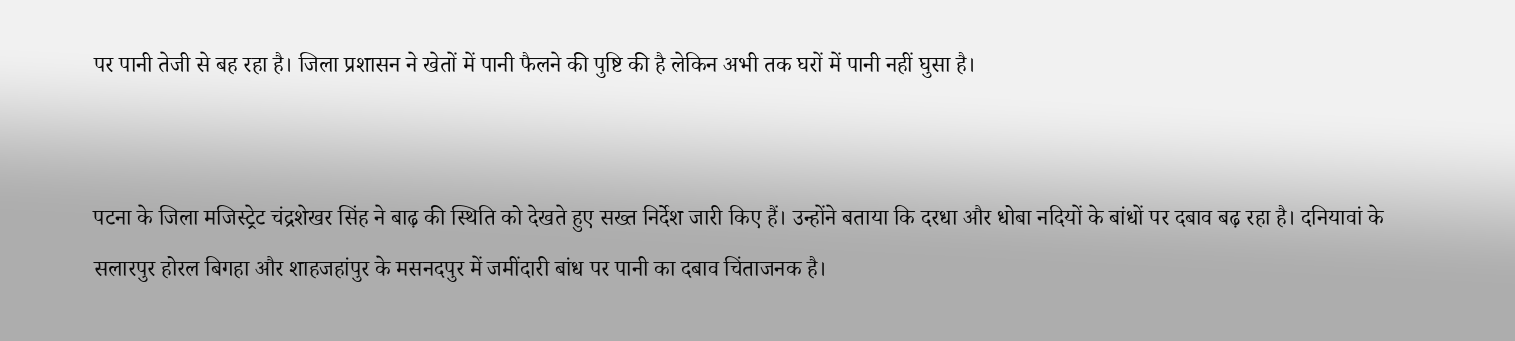पर पानी तेजी से बह रहा है। जिला प्रशासन ने खेतों में पानी फैलने की पुष्टि की है लेकिन अभी तक घरों में पानी नहीं घुसा है।


पटना के जिला मजिस्ट्रेट चंद्रशेखर सिंह ने बाढ़ की स्थिति को देखते हुए सख्त निर्देश जारी किए हैं। उन्होंने बताया कि दरधा और धोबा नदियों के बांधों पर दबाव बढ़ रहा है। दनियावां के सलारपुर होरल बिगहा और शाहजहांपुर के मसनदपुर में जमींदारी बांध पर पानी का दबाव चिंताजनक है।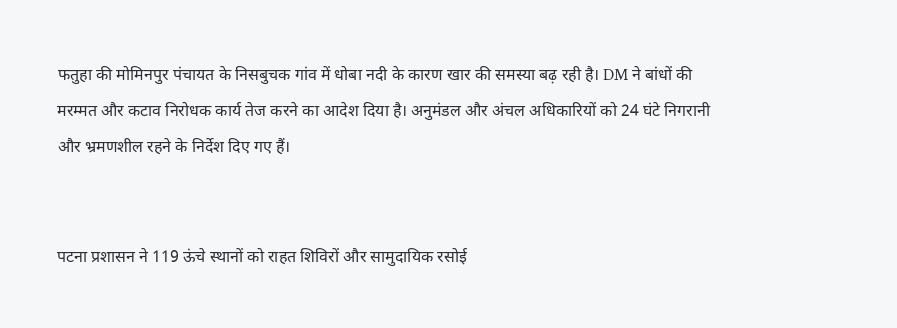फतुहा की मोमिनपुर पंचायत के निसबुचक गांव में धोबा नदी के कारण खार की समस्या बढ़ रही है। DM ने बांधों की मरम्मत और कटाव निरोधक कार्य तेज करने का आदेश दिया है। अनुमंडल और अंचल अधिकारियों को 24 घंटे निगरानी और भ्रमणशील रहने के निर्देश दिए गए हैं।


पटना प्रशासन ने 119 ऊंचे स्थानों को राहत शिविरों और सामुदायिक रसोई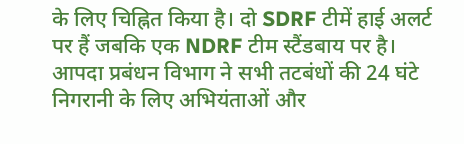के लिए चिह्नित किया है। दो SDRF टीमें हाई अलर्ट पर हैं जबकि एक NDRF टीम स्टैंडबाय पर है। आपदा प्रबंधन विभाग ने सभी तटबंधों की 24 घंटे निगरानी के लिए अभियंताओं और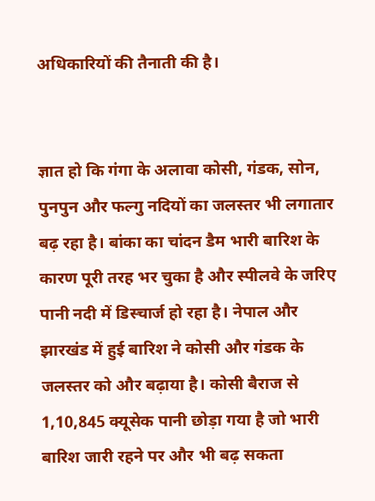अधिकारियों की तैनाती की है।


ज्ञात हो कि गंगा के अलावा कोसी, गंडक, सोन, पुनपुन और फल्गु नदियों का जलस्तर भी लगातार बढ़ रहा है। बांका का चांदन डैम भारी बारिश के कारण पूरी तरह भर चुका है और स्पीलवे के जरिए पानी नदी में डिस्चार्ज हो रहा है। नेपाल और झारखंड में हुई बारिश ने कोसी और गंडक के जलस्तर को और बढ़ाया है। कोसी बैराज से 1,10,845 क्यूसेक पानी छोड़ा गया है जो भारी बारिश जारी रहने पर और भी बढ़ सकता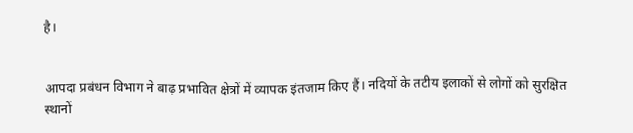है।


आपदा प्रबंधन विभाग ने बाढ़ प्रभावित क्षेत्रों में व्यापक इंतजाम किए हैं। नदियों के तटीय इलाकों से लोगों को सुरक्षित स्थानों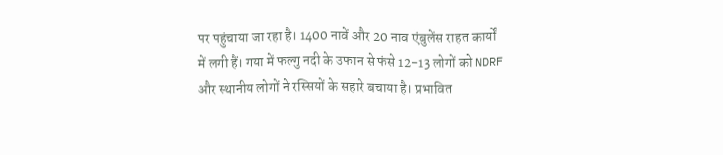पर पहुंचाया जा रहा है। 1400 नावें और 20 नाव एंबुलेंस राहत कार्यों में लगी हैं। गया में फल्गु नदी के उफान से फंसे 12-13 लोगों को NDRF और स्थानीय लोगों ने रस्सियों के सहारे बचाया है। प्रभावित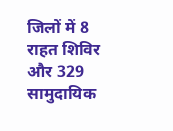जिलों में 8 राहत शिविर और 329 सामुदायिक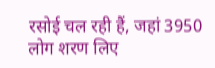रसोई चल रही हैं, जहां 3950 लोग शरण लिए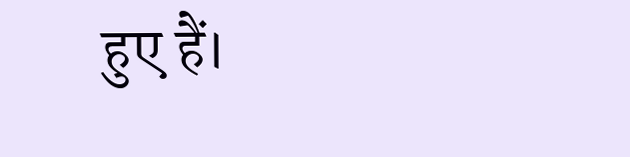हुए हैं।